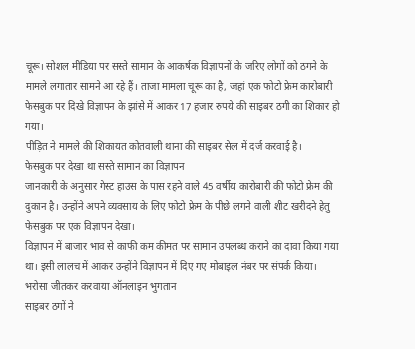चूरू। सोशल मीडिया पर सस्ते सामान के आकर्षक विज्ञापनों के जरिए लोगों को ठगने के मामले लगातार सामने आ रहे हैं। ताजा मामला चूरू का है, जहां एक फोटो फ्रेम कारोबारी फेसबुक पर दिखे विज्ञापन के झांसे में आकर 17 हजार रुपये की साइबर ठगी का शिकार हो गया।
पीड़ित ने मामले की शिकायत कोतवाली थाना की साइबर सेल में दर्ज करवाई है।
फेसबुक पर देखा था सस्ते सामान का विज्ञापन
जानकारी के अनुसार गेस्ट हाउस के पास रहने वाले 45 वर्षीय कारोबारी की फोटो फ्रेम की दुकान है। उन्होंने अपने व्यवसाय के लिए फोटो फ्रेम के पीछे लगने वाली शीट खरीदने हेतु फेसबुक पर एक विज्ञापन देखा।
विज्ञापन में बाजार भाव से काफी कम कीमत पर सामान उपलब्ध कराने का दावा किया गया था। इसी लालच में आकर उन्होंने विज्ञापन में दिए गए मोबाइल नंबर पर संपर्क किया।
भरोसा जीतकर करवाया ऑनलाइन भुगतान
साइबर ठगों ने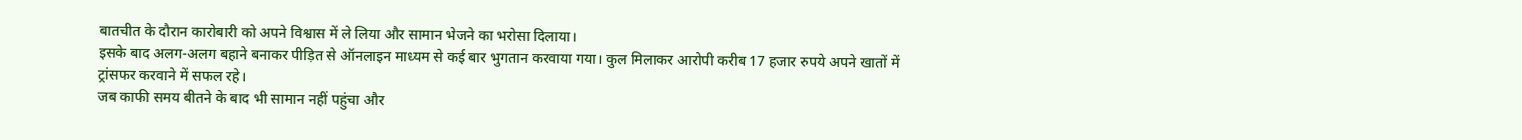बातचीत के दौरान कारोबारी को अपने विश्वास में ले लिया और सामान भेजने का भरोसा दिलाया।
इसके बाद अलग-अलग बहाने बनाकर पीड़ित से ऑनलाइन माध्यम से कई बार भुगतान करवाया गया। कुल मिलाकर आरोपी करीब 17 हजार रुपये अपने खातों में ट्रांसफर करवाने में सफल रहे।
जब काफी समय बीतने के बाद भी सामान नहीं पहुंचा और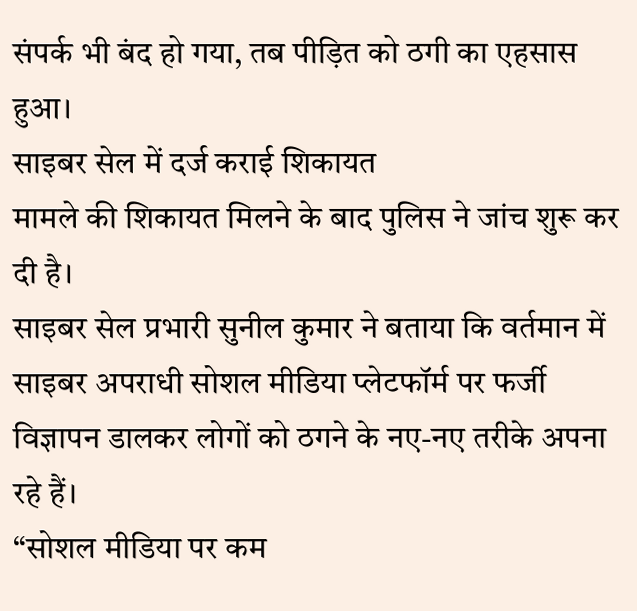संपर्क भी बंद हो गया, तब पीड़ित को ठगी का एहसास हुआ।
साइबर सेल में दर्ज कराई शिकायत
मामले की शिकायत मिलने के बाद पुलिस ने जांच शुरू कर दी है।
साइबर सेल प्रभारी सुनील कुमार ने बताया कि वर्तमान में साइबर अपराधी सोशल मीडिया प्लेटफॉर्म पर फर्जी विज्ञापन डालकर लोगों को ठगने के नए-नए तरीके अपना रहे हैं।
“सोशल मीडिया पर कम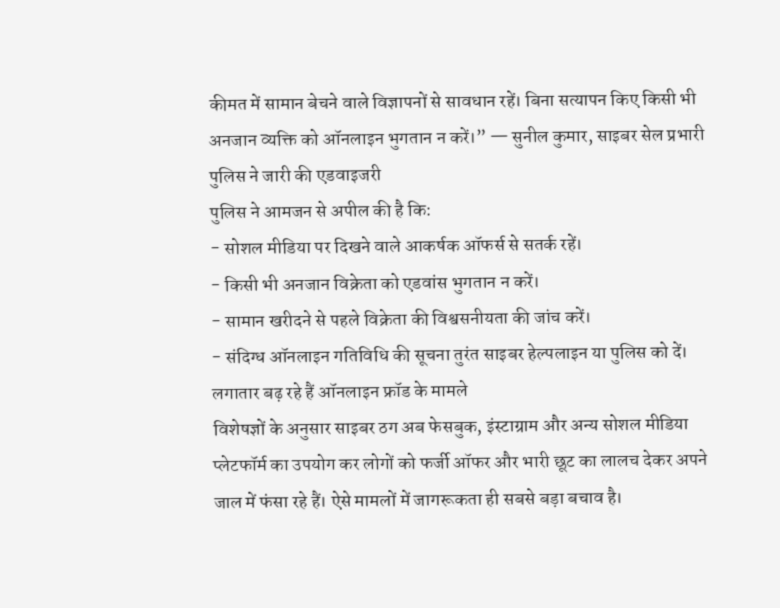कीमत में सामान बेचने वाले विज्ञापनों से सावधान रहें। बिना सत्यापन किए किसी भी अनजान व्यक्ति को ऑनलाइन भुगतान न करें।” — सुनील कुमार, साइबर सेल प्रभारी
पुलिस ने जारी की एडवाइजरी
पुलिस ने आमजन से अपील की है कि:
- सोशल मीडिया पर दिखने वाले आकर्षक ऑफर्स से सतर्क रहें।
- किसी भी अनजान विक्रेता को एडवांस भुगतान न करें।
- सामान खरीदने से पहले विक्रेता की विश्वसनीयता की जांच करें।
- संदिग्ध ऑनलाइन गतिविधि की सूचना तुरंत साइबर हेल्पलाइन या पुलिस को दें।
लगातार बढ़ रहे हैं ऑनलाइन फ्रॉड के मामले
विशेषज्ञों के अनुसार साइबर ठग अब फेसबुक, इंस्टाग्राम और अन्य सोशल मीडिया प्लेटफॉर्म का उपयोग कर लोगों को फर्जी ऑफर और भारी छूट का लालच देकर अपने जाल में फंसा रहे हैं। ऐसे मामलों में जागरूकता ही सबसे बड़ा बचाव है।